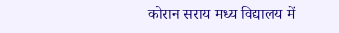कोरान सराय मध्य विद्यालय में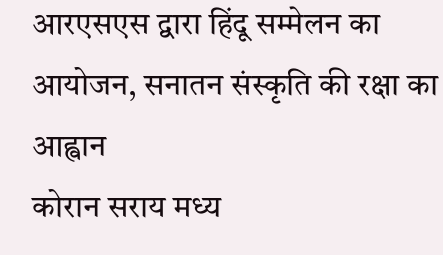आरएसएस द्वारा हिंदू सम्मेलन का आयोजन, सनातन संस्कृति की रक्षा का आह्वान
कोरान सराय मध्य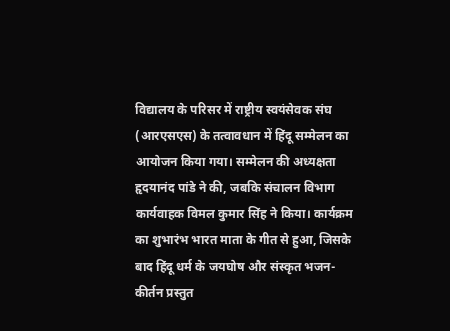विद्यालय के परिसर में राष्ट्रीय स्वयंसेवक संघ (आरएसएस) के तत्वावधान में हिंदू सम्मेलन का आयोजन किया गया। सम्मेलन की अध्यक्षता हृदयानंद पांडे ने की, जबकि संचालन विभाग कार्यवाहक विमल कुमार सिंह ने किया। कार्यक्रम का शुभारंभ भारत माता के गीत से हुआ, जिसके बाद हिंदू धर्म के जयघोष और संस्कृत भजन-कीर्तन प्रस्तुत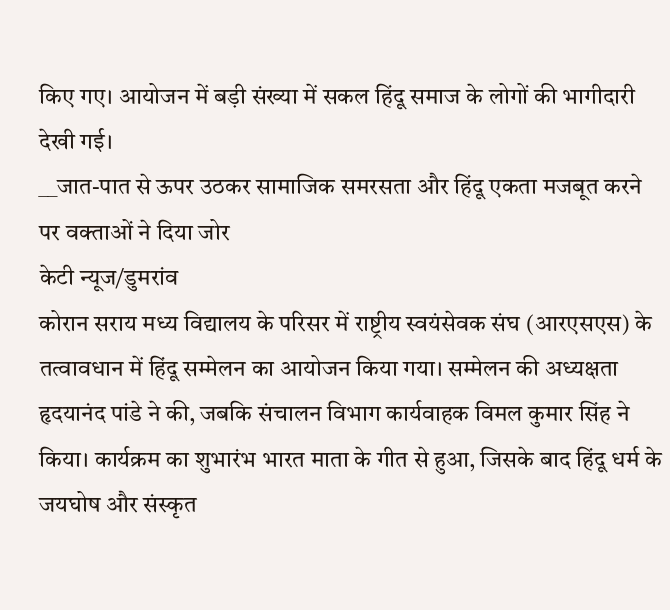किए गए। आयोजन में बड़ी संख्या में सकल हिंदू समाज के लोगों की भागीदारी देखी गई।
__जात-पात से ऊपर उठकर सामाजिक समरसता और हिंदू एकता मजबूत करने पर वक्ताओं ने दिया जोर
केटी न्यूज/डुमरांव
कोरान सराय मध्य विद्यालय के परिसर में राष्ट्रीय स्वयंसेवक संघ (आरएसएस) के तत्वावधान में हिंदू सम्मेलन का आयोजन किया गया। सम्मेलन की अध्यक्षता हृदयानंद पांडे ने की, जबकि संचालन विभाग कार्यवाहक विमल कुमार सिंह ने किया। कार्यक्रम का शुभारंभ भारत माता के गीत से हुआ, जिसके बाद हिंदू धर्म के जयघोष और संस्कृत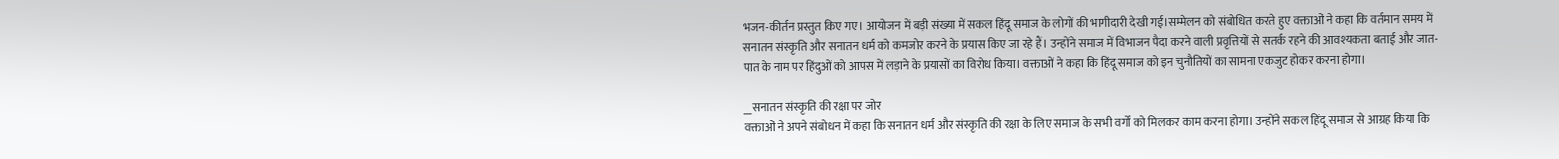भजन-कीर्तन प्रस्तुत किए गए। आयोजन में बड़ी संख्या में सकल हिंदू समाज के लोगों की भागीदारी देखी गई।सम्मेलन को संबोधित करते हुए वक्ताओं ने कहा कि वर्तमान समय में सनातन संस्कृति और सनातन धर्म को कमजोर करने के प्रयास किए जा रहे हैं। उन्होंने समाज में विभाजन पैदा करने वाली प्रवृत्तियों से सतर्क रहने की आवश्यकता बताई और जात-पात के नाम पर हिंदुओं को आपस में लड़ाने के प्रयासों का विरोध किया। वक्ताओं ने कहा कि हिंदू समाज को इन चुनौतियों का सामना एकजुट होकर करना होगा।

__सनातन संस्कृति की रक्षा पर जोर
वक्ताओं ने अपने संबोधन में कहा कि सनातन धर्म और संस्कृति की रक्षा के लिए समाज के सभी वर्गों को मिलकर काम करना होगा। उन्होंने सकल हिंदू समाज से आग्रह किया कि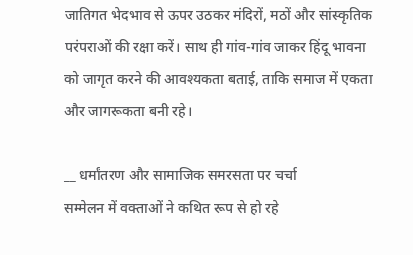जातिगत भेदभाव से ऊपर उठकर मंदिरों, मठों और सांस्कृतिक परंपराओं की रक्षा करें। साथ ही गांव-गांव जाकर हिंदू भावना को जागृत करने की आवश्यकता बताई, ताकि समाज में एकता और जागरूकता बनी रहे।

__ धर्मांतरण और सामाजिक समरसता पर चर्चा
सम्मेलन में वक्ताओं ने कथित रूप से हो रहे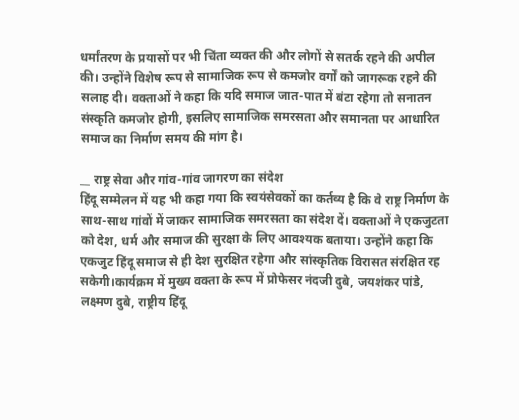धर्मांतरण के प्रयासों पर भी चिंता व्यक्त की और लोगों से सतर्क रहने की अपील की। उन्होंने विशेष रूप से सामाजिक रूप से कमजोर वर्गों को जागरूक रहने की सलाह दी। वक्ताओं ने कहा कि यदि समाज जात-पात में बंटा रहेगा तो सनातन संस्कृति कमजोर होगी, इसलिए सामाजिक समरसता और समानता पर आधारित समाज का निर्माण समय की मांग है।

__ राष्ट्र सेवा और गांव-गांव जागरण का संदेश
हिंदू सम्मेलन में यह भी कहा गया कि स्वयंसेवकों का कर्तव्य है कि वे राष्ट्र निर्माण के साथ-साथ गांवों में जाकर सामाजिक समरसता का संदेश दें। वक्ताओं ने एकजुटता को देश, धर्म और समाज की सुरक्षा के लिए आवश्यक बताया। उन्होंने कहा कि एकजुट हिंदू समाज से ही देश सुरक्षित रहेगा और सांस्कृतिक विरासत संरक्षित रह सकेगी।कार्यक्रम में मुख्य वक्ता के रूप में प्रोफेसर नंदजी दुबे, जयशंकर पांडे, लक्ष्मण दुबे, राष्ट्रीय हिंदू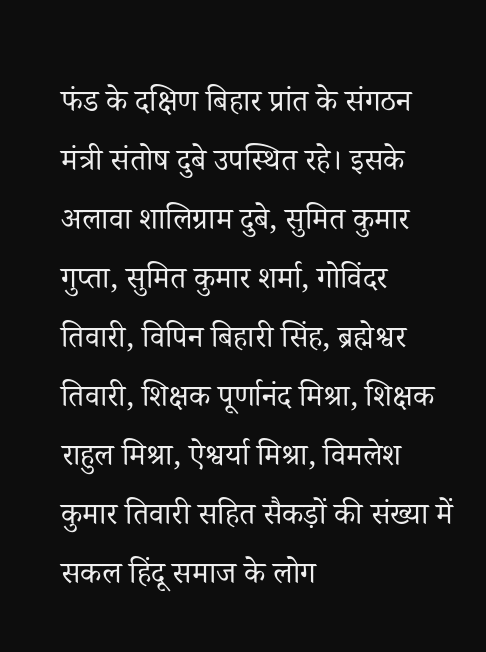फंड के दक्षिण बिहार प्रांत के संगठन मंत्री संतोष दुबे उपस्थित रहे। इसके अलावा शालिग्राम दुबे, सुमित कुमार गुप्ता, सुमित कुमार शर्मा, गोविंदर तिवारी, विपिन बिहारी सिंह, ब्रह्मेश्वर तिवारी, शिक्षक पूर्णानंद मिश्रा, शिक्षक राहुल मिश्रा, ऐश्वर्या मिश्रा, विमलेश कुमार तिवारी सहित सैकड़ों की संख्या में सकल हिंदू समाज के लोग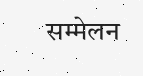सम्मेलन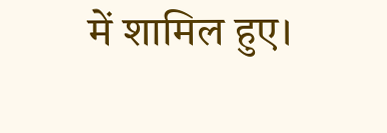में शामिल हुए।